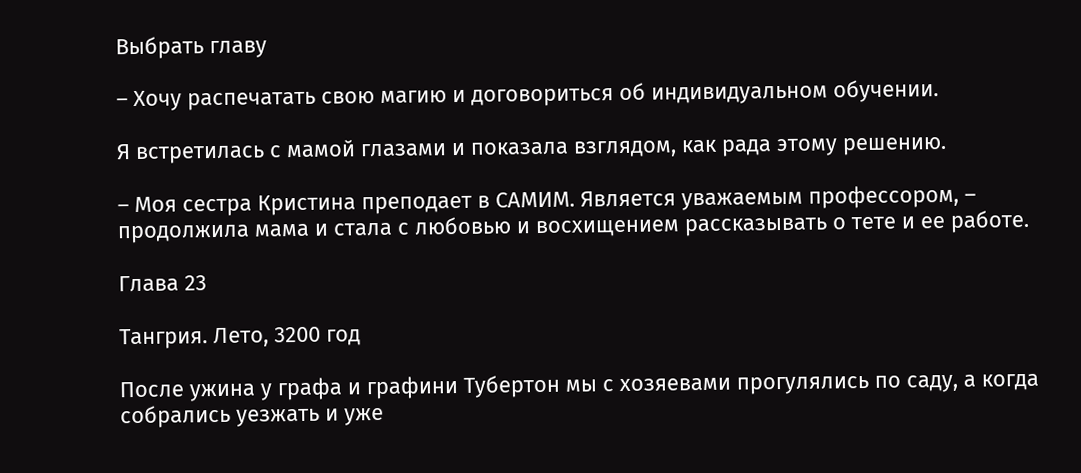Выбрать главу

– Хочу распечатать свою магию и договориться об индивидуальном обучении.

Я встретилась с мамой глазами и показала взглядом, как рада этому решению.

– Моя сестра Кристина преподает в САМИМ. Является уважаемым профессором, – продолжила мама и стала с любовью и восхищением рассказывать о тете и ее работе.

Глава 23

Тангрия. Лето, 3200 год

После ужина у графа и графини Тубертон мы с хозяевами прогулялись по саду, а когда собрались уезжать и уже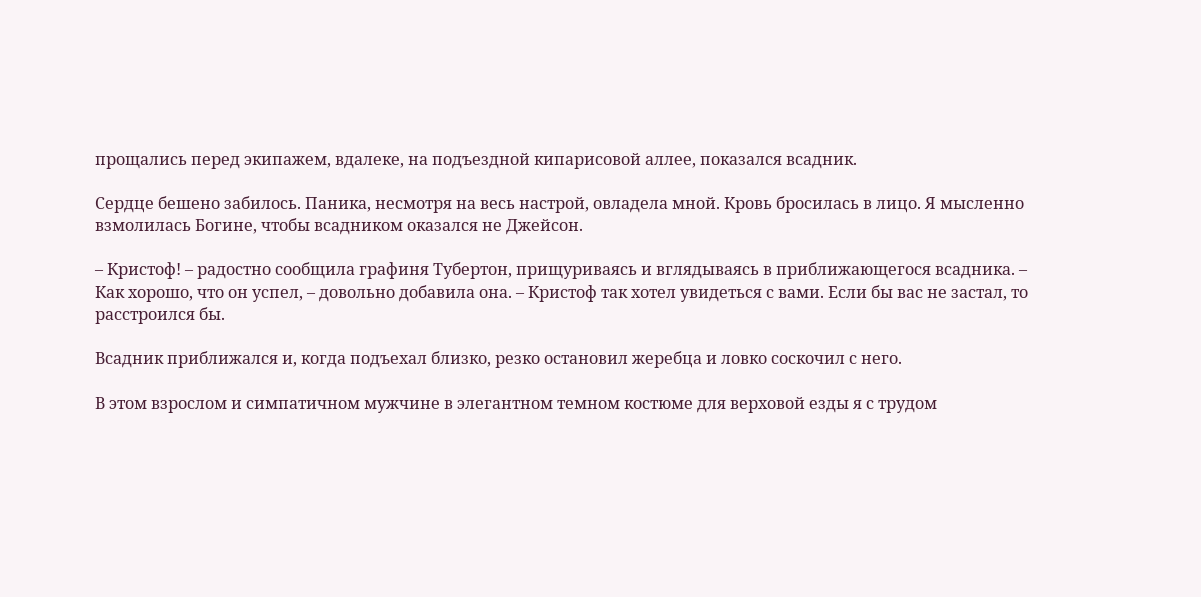прощались перед экипажем, вдалеке, на подъездной кипарисовой аллее, показался всадник.

Сердце бешено забилось. Паника, несмотря на весь настрой, овладела мной. Кровь бросилась в лицо. Я мысленно взмолилась Богине, чтобы всадником оказался не Джейсон.

– Кристоф! – радостно сообщила графиня Тубертон, прищуриваясь и вглядываясь в приближающегося всадника. – Как хорошо, что он успел, – довольно добавила она. – Кристоф так хотел увидеться с вами. Если бы вас не застал, то расстроился бы.

Всадник приближался и, когда подъехал близко, резко остановил жеребца и ловко соскочил с него.

В этом взрослом и симпатичном мужчине в элегантном темном костюме для верховой езды я с трудом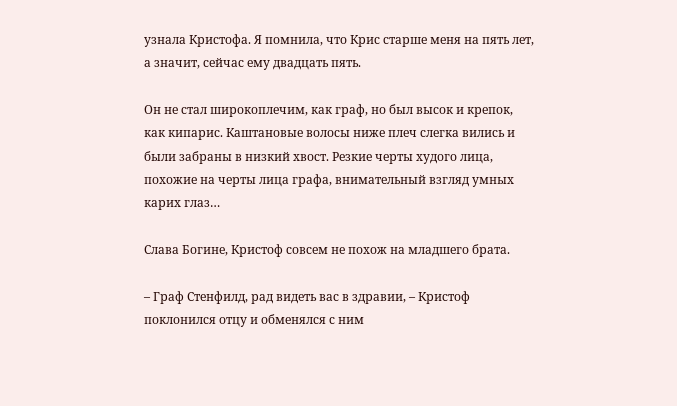узнала Кристофа. Я помнила, что Крис старше меня на пять лет, а значит, сейчас ему двадцать пять.

Он не стал широкоплечим, как граф, но был высок и крепок, как кипарис. Каштановые волосы ниже плеч слегка вились и были забраны в низкий хвост. Резкие черты худого лица, похожие на черты лица графа, внимательный взгляд умных карих глаз…

Слава Богине, Кристоф совсем не похож на младшего брата.

– Граф Стенфилд, рад видеть вас в здравии, – Кристоф поклонился отцу и обменялся с ним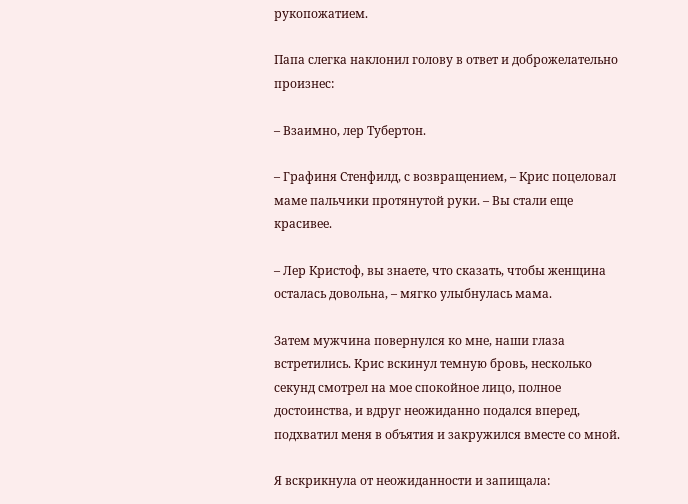рукопожатием.

Папа слегка наклонил голову в ответ и доброжелательно произнес:

– Взаимно, лер Тубертон.

– Графиня Стенфилд, с возвращением, – Крис поцеловал маме пальчики протянутой руки. – Вы стали еще красивее.

– Лер Кристоф, вы знаете, что сказать, чтобы женщина осталась довольна, – мягко улыбнулась мама.

Затем мужчина повернулся ко мне, наши глаза встретились. Крис вскинул темную бровь, несколько секунд смотрел на мое спокойное лицо, полное достоинства, и вдруг неожиданно подался вперед, подхватил меня в объятия и закружился вместе со мной.

Я вскрикнула от неожиданности и запищала: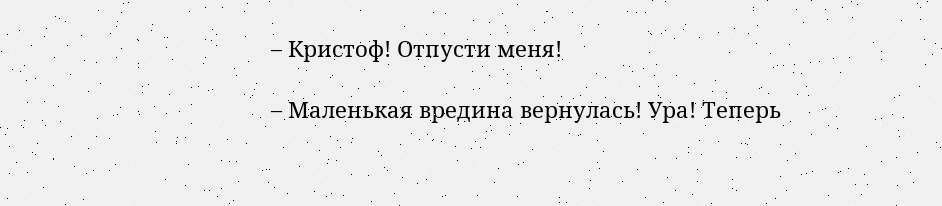– Кристоф! Отпусти меня!

– Маленькая вредина вернулась! Ура! Теперь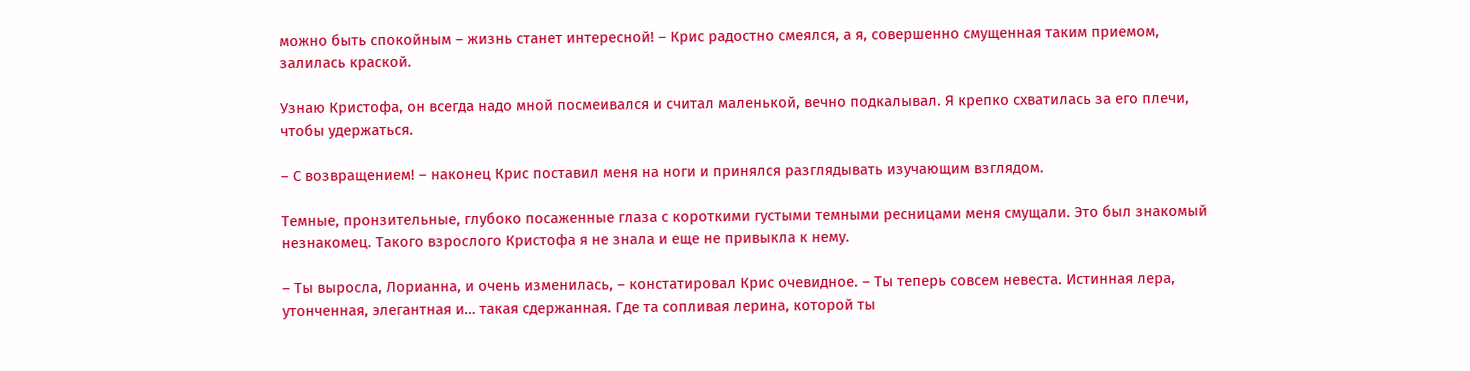можно быть спокойным – жизнь станет интересной! – Крис радостно смеялся, а я, совершенно смущенная таким приемом, залилась краской.

Узнаю Кристофа, он всегда надо мной посмеивался и считал маленькой, вечно подкалывал. Я крепко схватилась за его плечи, чтобы удержаться.

– С возвращением! – наконец Крис поставил меня на ноги и принялся разглядывать изучающим взглядом.

Темные, пронзительные, глубоко посаженные глаза с короткими густыми темными ресницами меня смущали. Это был знакомый незнакомец. Такого взрослого Кристофа я не знала и еще не привыкла к нему.

– Ты выросла, Лорианна, и очень изменилась, – констатировал Крис очевидное. – Ты теперь совсем невеста. Истинная лера, утонченная, элегантная и… такая сдержанная. Где та сопливая лерина, которой ты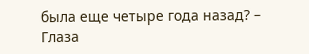была еще четыре года назад? – Глаза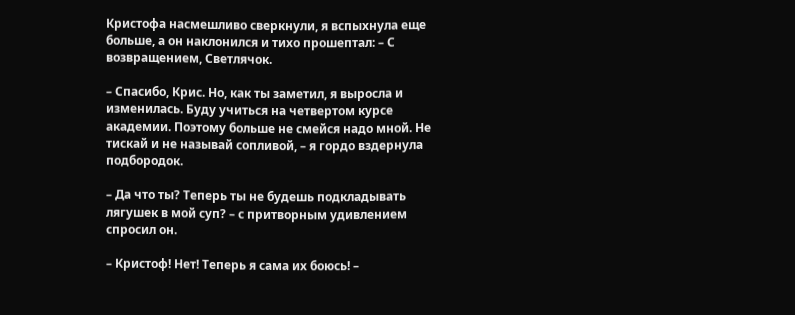Кристофа насмешливо сверкнули, я вспыхнула еще больше, а он наклонился и тихо прошептал: – С возвращением, Светлячок.

– Спасибо, Крис. Но, как ты заметил, я выросла и изменилась. Буду учиться на четвертом курсе академии. Поэтому больше не смейся надо мной. Не тискай и не называй сопливой, – я гордо вздернула подбородок.

– Да что ты? Теперь ты не будешь подкладывать лягушек в мой суп? – с притворным удивлением спросил он.

– Кристоф! Нет! Теперь я сама их боюсь! –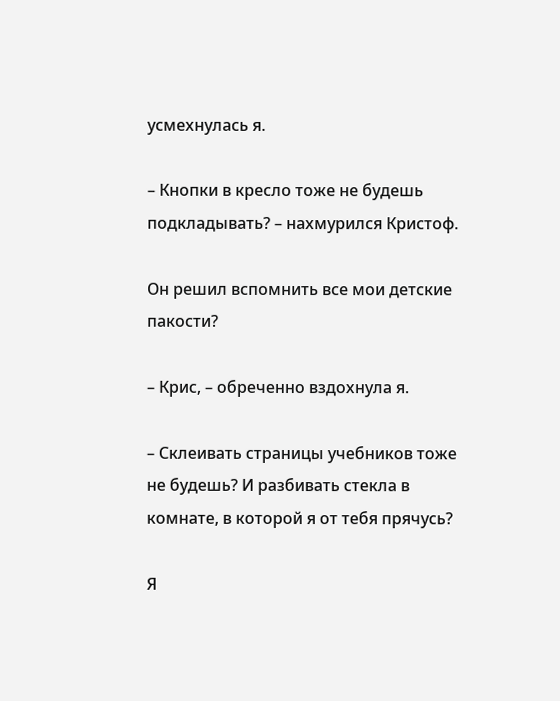усмехнулась я.

– Кнопки в кресло тоже не будешь подкладывать? – нахмурился Кристоф.

Он решил вспомнить все мои детские пакости?

– Крис, – обреченно вздохнула я.

– Склеивать страницы учебников тоже не будешь? И разбивать стекла в комнате, в которой я от тебя прячусь?

Я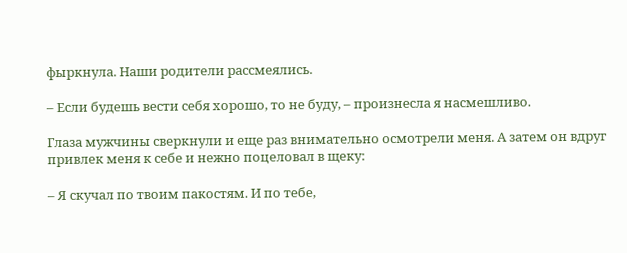фыркнула. Наши родители рассмеялись.

– Если будешь вести себя хорошо, то не буду, – произнесла я насмешливо.

Глаза мужчины сверкнули и еще раз внимательно осмотрели меня. А затем он вдруг привлек меня к себе и нежно поцеловал в щеку:

– Я скучал по твоим пакостям. И по тебе,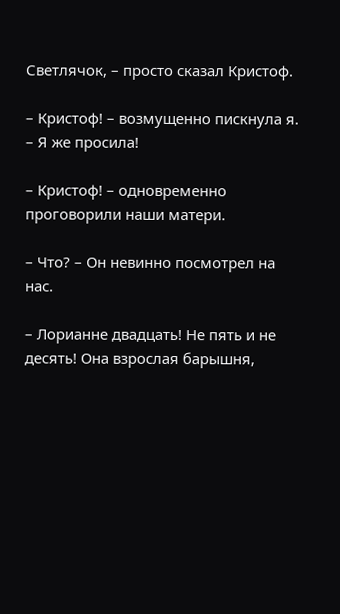Светлячок, – просто сказал Кристоф.

– Кристоф! – возмущенно пискнула я. – Я же просила!

– Кристоф! – одновременно проговорили наши матери.

– Что? – Он невинно посмотрел на нас.

– Лорианне двадцать! Не пять и не десять! Она взрослая барышня,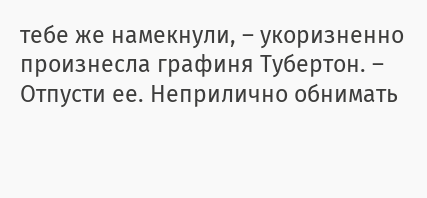тебе же намекнули, – укоризненно произнесла графиня Тубертон. – Отпусти ее. Неприлично обнимать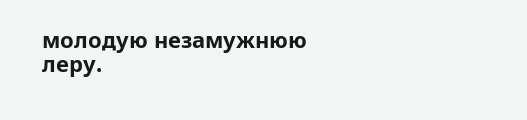молодую незамужнюю леру.